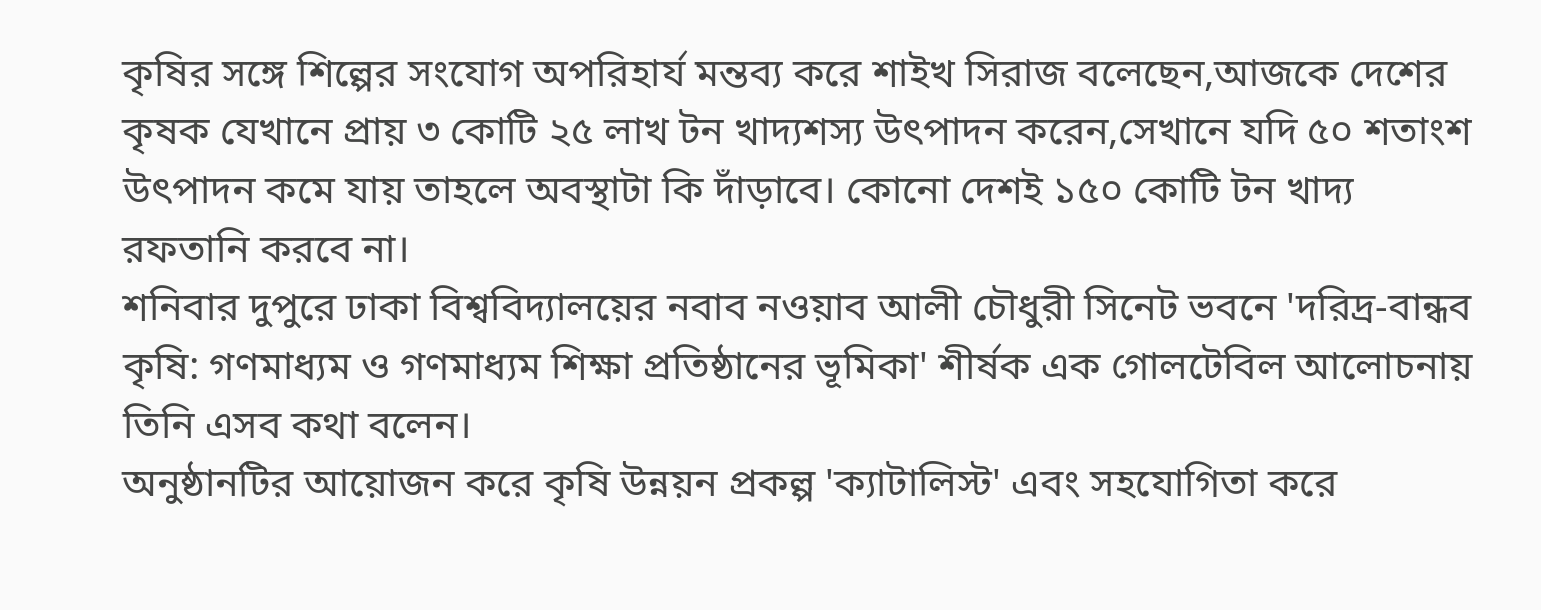কৃষির সঙ্গে শিল্পের সংযোগ অপরিহার্য মন্তব্য করে শাইখ সিরাজ বলেছেন,আজকে দেশের কৃষক যেখানে প্রায় ৩ কোটি ২৫ লাখ টন খাদ্যশস্য উৎপাদন করেন,সেখানে যদি ৫০ শতাংশ উৎপাদন কমে যায় তাহলে অবস্থাটা কি দাঁড়াবে। কোনো দেশই ১৫০ কোটি টন খাদ্য রফতানি করবে না।
শনিবার দুপুরে ঢাকা বিশ্ববিদ্যালয়ের নবাব নওয়াব আলী চৌধুরী সিনেট ভবনে 'দরিদ্র-বান্ধব কৃষি: গণমাধ্যম ও গণমাধ্যম শিক্ষা প্রতিষ্ঠানের ভূমিকা' শীর্ষক এক গোলটেবিল আলোচনায় তিনি এসব কথা বলেন।
অনুষ্ঠানটির আয়োজন করে কৃষি উন্নয়ন প্রকল্প 'ক্যাটালিস্ট' এবং সহযোগিতা করে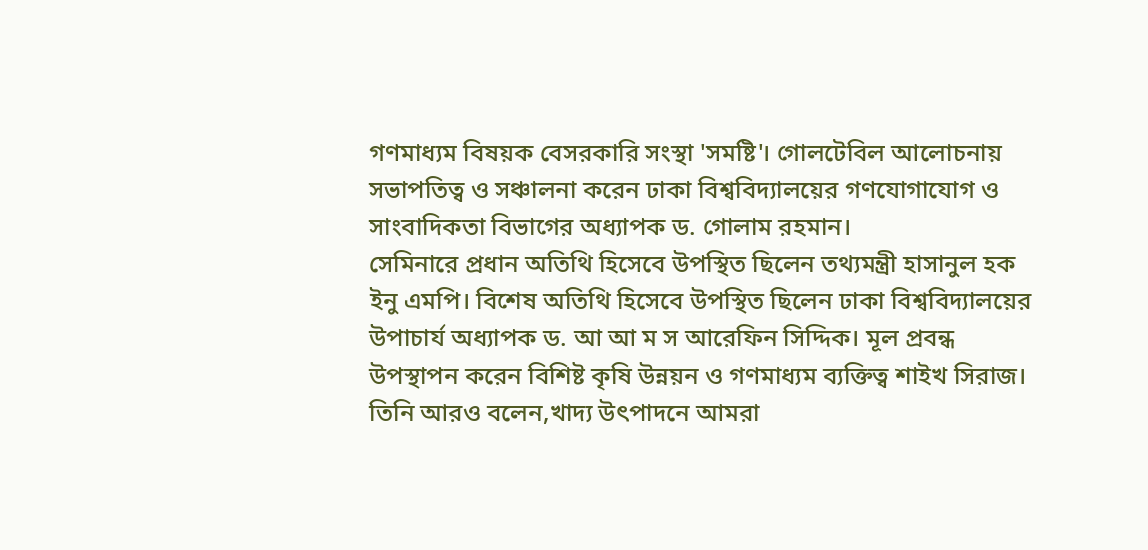গণমাধ্যম বিষয়ক বেসরকারি সংস্থা 'সমষ্টি'। গোলটেবিল আলোচনায় সভাপতিত্ব ও সঞ্চালনা করেন ঢাকা বিশ্ববিদ্যালয়ের গণযোগাযোগ ও সাংবাদিকতা বিভাগের অধ্যাপক ড. গোলাম রহমান।
সেমিনারে প্রধান অতিথি হিসেবে উপস্থিত ছিলেন তথ্যমন্ত্রী হাসানুল হক ইনু এমপি। বিশেষ অতিথি হিসেবে উপস্থিত ছিলেন ঢাকা বিশ্ববিদ্যালয়ের উপাচার্য অধ্যাপক ড. আ আ ম স আরেফিন সিদ্দিক। মূল প্রবন্ধ উপস্থাপন করেন বিশিষ্ট কৃষি উন্নয়ন ও গণমাধ্যম ব্যক্তিত্ব শাইখ সিরাজ।
তিনি আরও বলেন,খাদ্য উৎপাদনে আমরা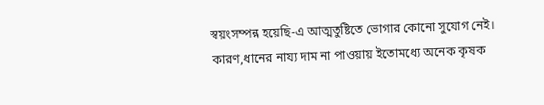স্বয়ংসম্পন্ন হয়েছি-এ আত্মতুষ্টিতে ভোগার কোনো সুযোগ নেই। কারণ,ধানের নায্য দাম না পাওয়ায় ইতোমধ্যে অনেক কৃষক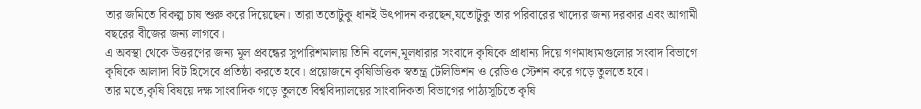তার জমিতে বিকল্প চাষ শুরু করে দিয়েছেন। তারা ততোটুকু ধানই উৎপাদন করছেন,যতোটুকু তার পরিবারের খাদ্যের জন্য দরকার এবং আগামী বছরের বীজের জন্য লাগবে।
এ অবস্থা থেকে উত্তরণের জন্য মূল প্রবন্ধের সুপারিশমালায় তিনি বলেন,মূলধারার সংবাদে কৃষিকে প্রাধান্য দিয়ে গণমাধ্যমগুলোর সংবাদ বিভাগে কৃষিকে আলাদা বিট হিসেবে প্রতিষ্ঠা করতে হবে। প্রয়োজনে কৃষিভিত্তিক স্বতন্ত্র টেলিভিশন ও রেডিও স্টেশন করে গড়ে তুলতে হবে।
তার মতে,কৃষি বিষয়ে দক্ষ সাংবাদিক গড়ে তুলতে বিশ্ববিদ্যালয়ের সাংবাদিকতা বিভাগের পাঠ্যসূচিতে কৃষি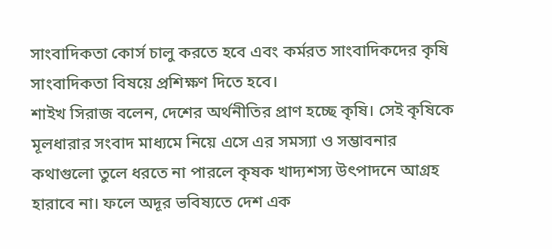সাংবাদিকতা কোর্স চালু করতে হবে এবং কর্মরত সাংবাদিকদের কৃষি সাংবাদিকতা বিষয়ে প্রশিক্ষণ দিতে হবে।
শাইখ সিরাজ বলেন, দেশের অর্থনীতির প্রাণ হচ্ছে কৃষি। সেই কৃষিকে মূলধারার সংবাদ মাধ্যমে নিয়ে এসে এর সমস্যা ও সম্ভাবনার কথাগুলো তুলে ধরতে না পারলে কৃষক খাদ্যশস্য উৎপাদনে আগ্রহ হারাবে না। ফলে অদূর ভবিষ্যতে দেশ এক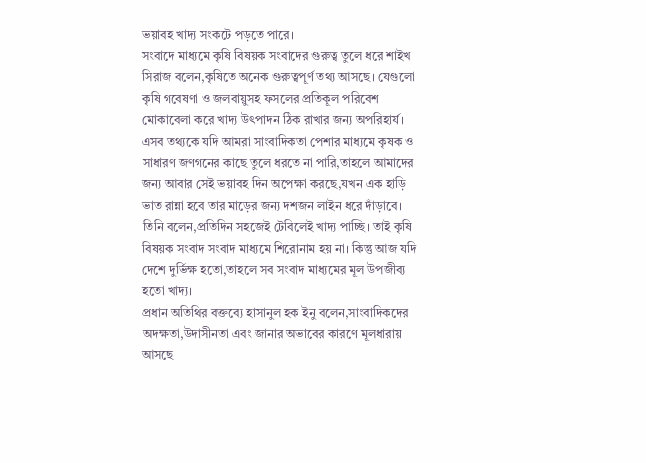ভয়াবহ খাদ্য সংকটে পড়তে পারে।
সংবাদে মাধ্যমে কৃষি বিষয়ক সংবাদের গুরুত্ব তুলে ধরে শাইখ সিরাজ বলেন,কৃষিতে অনেক গুরুত্বপূর্ণ তথ্য আসছে। যেগুলো কৃষি গবেষণা ও জলবায়ুসহ ফসলের প্রতিকূল পরিবেশ মোকাবেলা করে খাদ্য উৎপাদন ঠিক রাখার জন্য অপরিহার্য। এসব তথ্যকে যদি আমরা সাংবাদিকতা পেশার মাধ্যমে কৃষক ও সাধারণ জণগনের কাছে তুলে ধরতে না পারি,তাহলে আমাদের জন্য আবার সেই ভয়াবহ দিন অপেক্ষা করছে,যখন এক হাড়ি ভাত রান্না হবে তার মাড়ের জন্য দশজন লাইন ধরে দাঁড়াবে।
তিনি বলেন,প্রতিদিন সহজেই টেবিলেই খাদ্য পাচ্ছি। তাই কৃষি বিষয়ক সংবাদ সংবাদ মাধ্যমে শিরোনাম হয় না। কিন্তু আজ যদি দেশে দুর্ভিক্ষ হতো,তাহলে সব সংবাদ মাধ্যমের মূল উপজীব্য হতো খাদ্য।
প্রধান অতিথির বক্তব্যে হাসানুল হক ইনু বলেন,সাংবাদিকদের অদক্ষতা,উদাসীনতা এবং জানার অভাবের কারণে মূলধারায় আসছে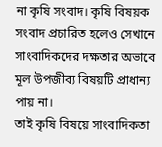না কৃষি সংবাদ। কৃষি বিষয়ক সংবাদ প্রচারিত হলেও সেখানে সাংবাদিকদের দক্ষতার অভাবে মূল উপজীব্য বিষয়টি প্রাধান্য পায় না।
তাই কৃষি বিষয়ে সাংবাদিকতা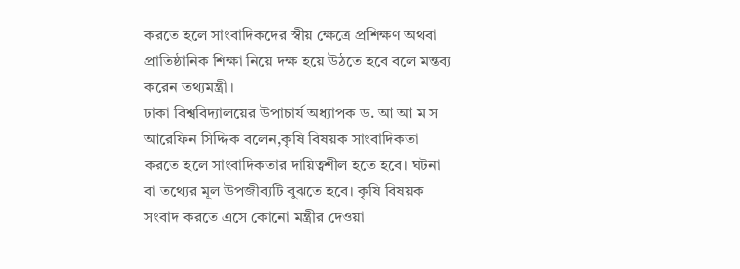করতে হলে সাংবাদিকদের স্বীয় ক্ষেত্রে প্রশিক্ষণ অথবা প্রাতিষ্ঠানিক শিক্ষা নিয়ে দক্ষ হয়ে উঠতে হবে বলে মন্তব্য করেন তথ্যমন্ত্রী।
ঢাকা বিশ্ববিদ্যালয়ের উপাচার্য অধ্যাপক ড. আ আ ম স আরেফিন সিদ্দিক বলেন,কৃষি বিষয়ক সাংবাদিকতা করতে হলে সাংবাদিকতার দায়িত্বশীল হতে হবে। ঘটনা বা তথ্যের মূল উপজীব্যটি বুঝতে হবে। কৃষি বিষয়ক সংবাদ করতে এসে কোনো মন্ত্রীর দেওয়া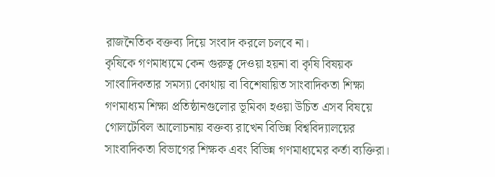রাজনৈতিক বক্তব্য দিয়ে সংবাদ করলে চলবে না।
কৃষিকে গণমাধ্যমে কেন গুরুত্ব দেওয়া হয়না বা কৃষি বিষয়ক সাংবাদিকতার সমস্যা কোথায় বা বিশেষায়িত সাংবাদিকতা শিক্ষা গণমাধ্যম শিক্ষা প্রতিষ্ঠানগুলোর ভূমিকা হওয়া উচিত এসব বিষয়ে গোলটেবিল আলোচনায় বক্তব্য রাখেন বিভিন্ন বিশ্ববিদ্যালয়ের সাংবাদিকতা বিভাগের শিক্ষক এবং বিভিন্ন গণমাধ্যমের কর্তা ব্যক্তিরা।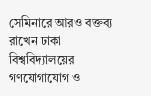সেমিনারে আরও বক্তব্য রাখেন ঢাকা বিশ্ববিদ্যালয়ের গণযোগাযোগ ও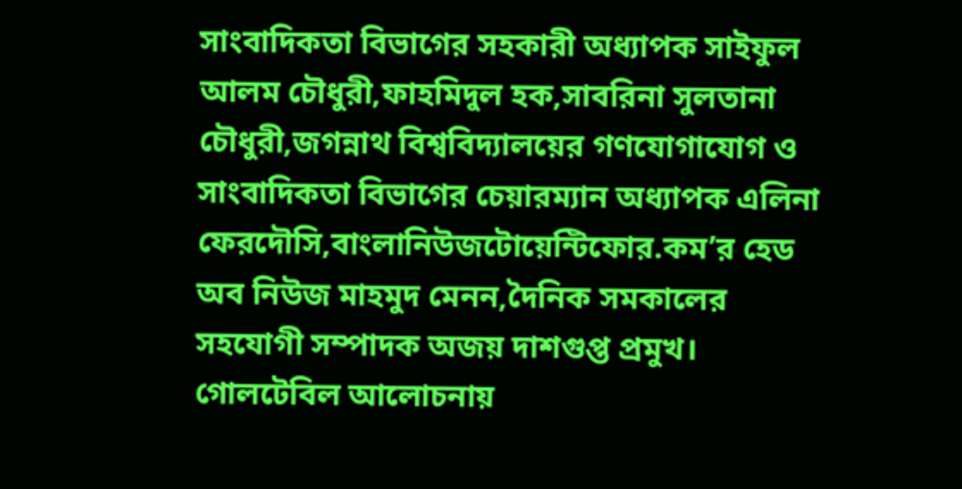সাংবাদিকতা বিভাগের সহকারী অধ্যাপক সাইফুল আলম চৌধুরী,ফাহমিদুল হক,সাবরিনা সুলতানা চৌধুরী,জগন্নাথ বিশ্ববিদ্যালয়ের গণযোগাযোগ ও সাংবাদিকতা বিভাগের চেয়ারম্যান অধ্যাপক এলিনা ফেরদৌসি,বাংলানিউজটোয়েন্টিফোর.কম’র হেড অব নিউজ মাহমুদ মেনন,দৈনিক সমকালের সহযোগী সম্পাদক অজয় দাশগুপ্ত প্রমুখ।
গোলটেবিল আলোচনায়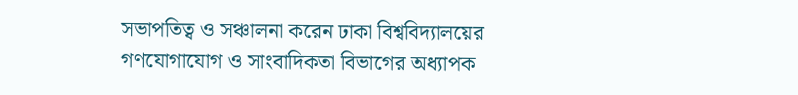সভাপতিত্ব ও সঞ্চালনা করেন ঢাকা বিশ্ববিদ্যালয়ের গণযোগাযোগ ও সাংবাদিকতা বিভাগের অধ্যাপক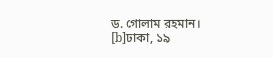ড. গোলাম রহমান।
[b]ঢাকা, ১৯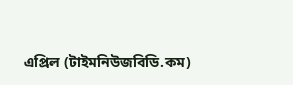এপ্রিল (টাইমনিউজবিডি.কম)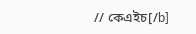// কেএইচ[/b]